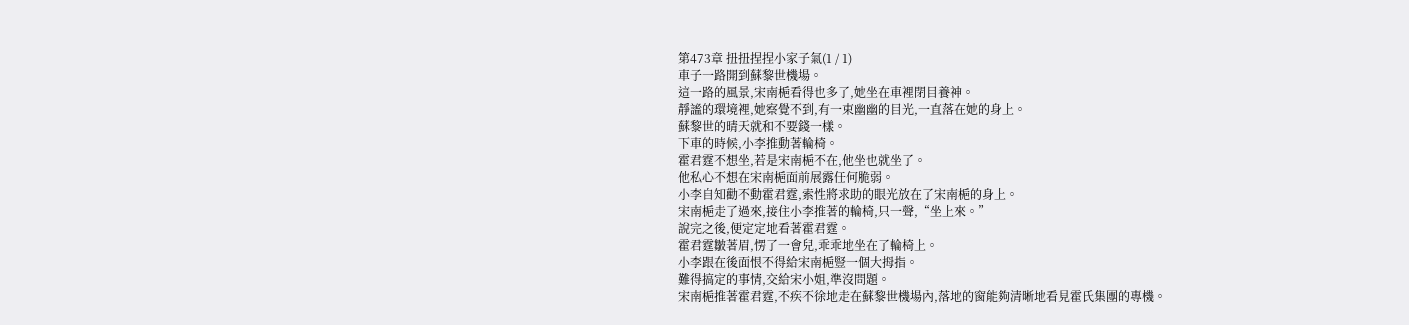第473章 扭扭捏捏小家子氣(1 / 1)
車子一路開到蘇黎世機場。
這一路的風景,宋南梔看得也多了,她坐在車裡閉目養神。
靜謐的環境裡,她察覺不到,有一束幽幽的目光,一直落在她的身上。
蘇黎世的晴天就和不要錢一樣。
下車的時候,小李推動著輪椅。
霍君霆不想坐,若是宋南梔不在,他坐也就坐了。
他私心不想在宋南梔面前展露任何脆弱。
小李自知勸不動霍君霆,索性將求助的眼光放在了宋南梔的身上。
宋南梔走了過來,接住小李推著的輪椅,只一聲,“坐上來。”
說完之後,便定定地看著霍君霆。
霍君霆皺著眉,愣了一會兒,乖乖地坐在了輪椅上。
小李跟在後面恨不得給宋南梔豎一個大拇指。
難得搞定的事情,交給宋小姐,準沒問題。
宋南梔推著霍君霆,不疾不徐地走在蘇黎世機場內,落地的窗能夠清晰地看見霍氏集團的專機。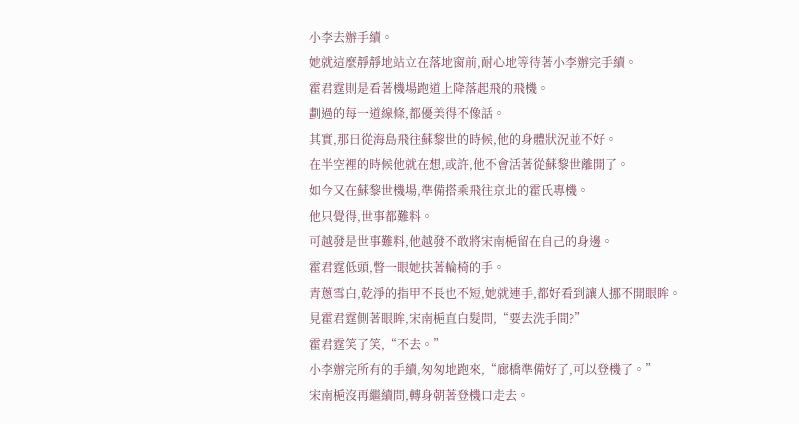小李去辦手續。
她就這麼靜靜地站立在落地窗前,耐心地等待著小李辦完手續。
霍君霆則是看著機場跑道上降落起飛的飛機。
劃過的每一道線條,都優美得不像話。
其實,那日從海島飛往蘇黎世的時候,他的身體狀況並不好。
在半空裡的時候他就在想,或許,他不會活著從蘇黎世離開了。
如今又在蘇黎世機場,準備搭乘飛往京北的霍氏專機。
他只覺得,世事都難料。
可越發是世事難料,他越發不敢將宋南梔留在自己的身邊。
霍君霆低頭,瞥一眼她扶著輪椅的手。
青蔥雪白,乾淨的指甲不長也不短,她就連手,都好看到讓人挪不開眼眸。
見霍君霆側著眼眸,宋南梔直白髮問,“要去洗手間?”
霍君霆笑了笑,“不去。”
小李辦完所有的手續,匆匆地跑來,“廊橋準備好了,可以登機了。”
宋南梔沒再繼續問,轉身朝著登機口走去。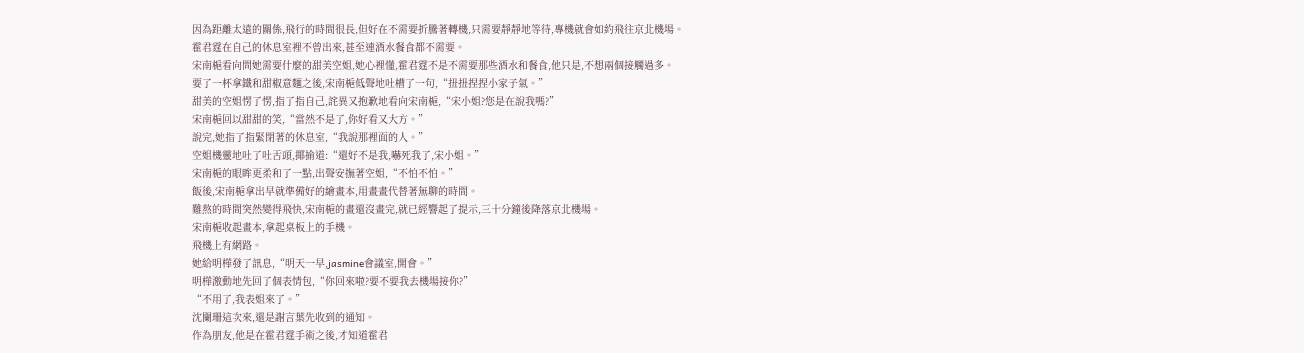因為距離太遠的關係,飛行的時間很長,但好在不需要折騰著轉機,只需要靜靜地等待,專機就會如約飛往京北機場。
霍君霆在自己的休息室裡不曾出來,甚至連酒水餐食都不需要。
宋南梔看向問她需要什麼的甜美空姐,她心裡懂,霍君霆不是不需要那些酒水和餐食,他只是,不想兩個接觸過多。
要了一杯拿鐵和甜椒意麵之後,宋南梔低聲地吐槽了一句,“扭扭捏捏小家子氣。”
甜美的空姐愣了愣,指了指自己,詫異又抱歉地看向宋南梔,“宋小姐?您是在說我嗎?”
宋南梔回以甜甜的笑,“當然不是了,你好看又大方。”
說完,她指了指緊閉著的休息室,“我說那裡面的人。”
空姐機靈地吐了吐舌頭,揶揄道:“還好不是我,嚇死我了,宋小姐。”
宋南梔的眼眸更柔和了一點,出聲安撫著空姐,“不怕不怕。”
飯後,宋南梔拿出早就準備好的繪畫本,用畫畫代替著無聊的時間。
難熬的時間突然變得飛快,宋南梔的畫還沒畫完,就已經響起了提示,三十分鐘後降落京北機場。
宋南梔收起畫本,拿起桌板上的手機。
飛機上有網路。
她給明樺發了訊息,“明天一早,jasmine會議室,開會。”
明樺激動地先回了個表情包,“你回來啦?要不要我去機場接你?”
“不用了,我表姐來了。”
沈闌珊這次來,還是謝言葉先收到的通知。
作為朋友,他是在霍君霆手術之後,才知道霍君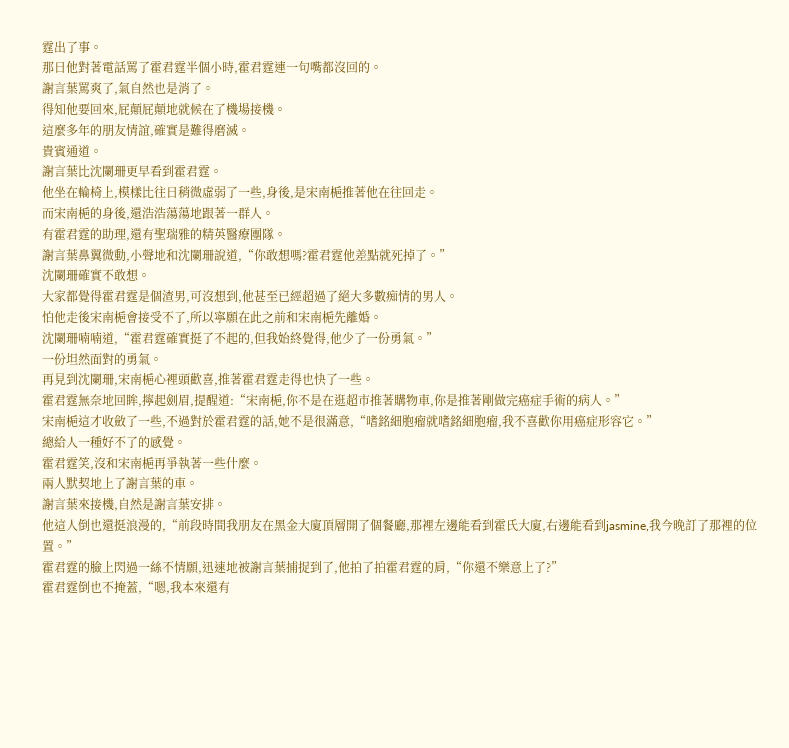霆出了事。
那日他對著電話罵了霍君霆半個小時,霍君霆連一句嘴都沒回的。
謝言葉罵爽了,氣自然也是消了。
得知他要回來,屁顛屁顛地就候在了機場接機。
這麼多年的朋友情誼,確實是難得磨滅。
貴賓通道。
謝言葉比沈闌珊更早看到霍君霆。
他坐在輪椅上,模樣比往日稍微虛弱了一些,身後,是宋南梔推著他在往回走。
而宋南梔的身後,還浩浩蕩蕩地跟著一群人。
有霍君霆的助理,還有聖瑞雅的精英醫療團隊。
謝言葉鼻翼微動,小聲地和沈闌珊說道,“你敢想嗎?霍君霆他差點就死掉了。”
沈闌珊確實不敢想。
大家都覺得霍君霆是個渣男,可沒想到,他甚至已經超過了絕大多數痴情的男人。
怕他走後宋南梔會接受不了,所以寧願在此之前和宋南梔先離婚。
沈闌珊喃喃道,“霍君霆確實挺了不起的,但我始終覺得,他少了一份勇氣。”
一份坦然面對的勇氣。
再見到沈闌珊,宋南梔心裡頭歡喜,推著霍君霆走得也快了一些。
霍君霆無奈地回眸,擰起劍眉,提醒道:“宋南梔,你不是在逛超市推著購物車,你是推著剛做完癌症手術的病人。”
宋南梔這才收斂了一些,不過對於霍君霆的話,她不是很滿意,“嗜銘細胞瘤就嗜銘細胞瘤,我不喜歡你用癌症形容它。”
總給人一種好不了的感覺。
霍君霆笑,沒和宋南梔再爭執著一些什麼。
兩人默契地上了謝言葉的車。
謝言葉來接機,自然是謝言葉安排。
他這人倒也還挺浪漫的,“前段時間我朋友在黑金大廈頂層開了個餐廳,那裡左邊能看到霍氏大廈,右邊能看到jasmine,我今晚訂了那裡的位置。”
霍君霆的臉上閃過一絲不情願,迅速地被謝言葉捕捉到了,他拍了拍霍君霆的肩,“你還不樂意上了?”
霍君霆倒也不掩蓋,“嗯,我本來還有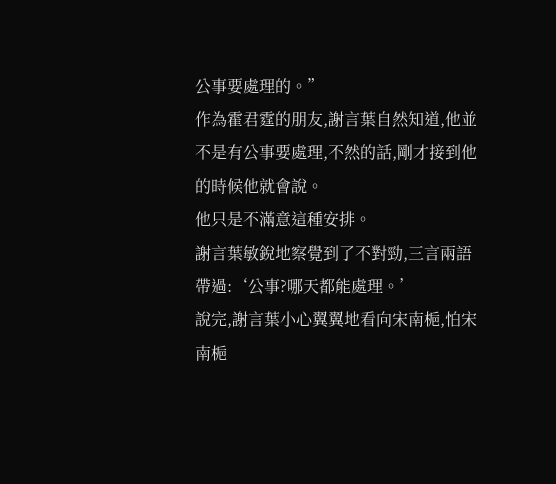公事要處理的。”
作為霍君霆的朋友,謝言葉自然知道,他並不是有公事要處理,不然的話,剛才接到他的時候他就會說。
他只是不滿意這種安排。
謝言葉敏銳地察覺到了不對勁,三言兩語帶過:‘公事?哪天都能處理。’
說完,謝言葉小心翼翼地看向宋南梔,怕宋南梔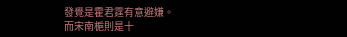發覺是霍君霆有意避嫌。
而宋南梔則是十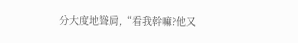分大度地聳肩,“看我幹嘛?他又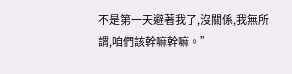不是第一天避著我了,沒關係,我無所謂,咱們該幹嘛幹嘛。”